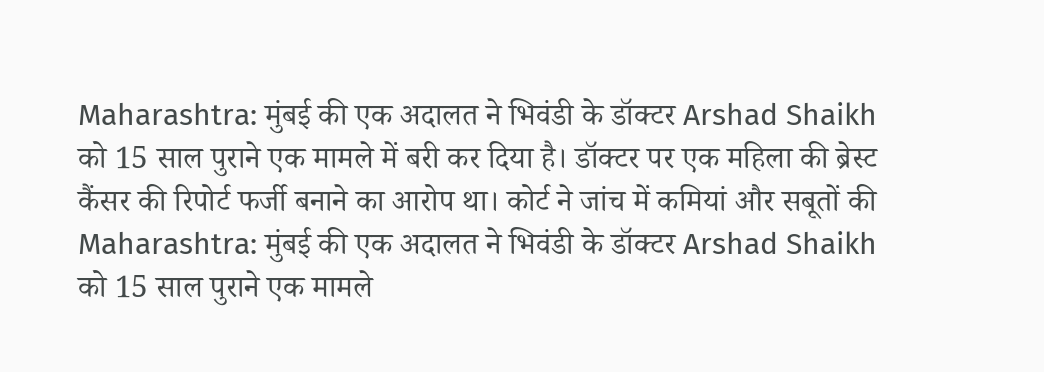Maharashtra: मुंबई की एक अदालत ने भिवंडी के डॉक्टर Arshad Shaikh को 15 साल पुराने एक मामले में बरी कर दिया है। डॉक्टर पर एक महिला की ब्रेस्ट कैंसर की रिपोर्ट फर्जी बनाने का आरोप था। कोर्ट ने जांच में कमियां और सबूतों की
Maharashtra: मुंबई की एक अदालत ने भिवंडी के डॉक्टर Arshad Shaikh को 15 साल पुराने एक मामले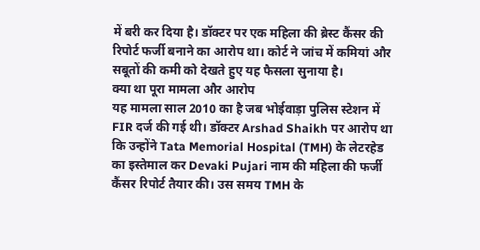में बरी कर दिया है। डॉक्टर पर एक महिला की ब्रेस्ट कैंसर की रिपोर्ट फर्जी बनाने का आरोप था। कोर्ट ने जांच में कमियां और सबूतों की कमी को देखते हुए यह फैसला सुनाया है।
क्या था पूरा मामला और आरोप
यह मामला साल 2010 का है जब भोईवाड़ा पुलिस स्टेशन में FIR दर्ज की गई थी। डॉक्टर Arshad Shaikh पर आरोप था कि उन्होंने Tata Memorial Hospital (TMH) के लेटरहेड का इस्तेमाल कर Devaki Pujari नाम की महिला की फर्जी कैंसर रिपोर्ट तैयार की। उस समय TMH के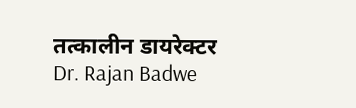तत्कालीन डायरेक्टर Dr. Rajan Badwe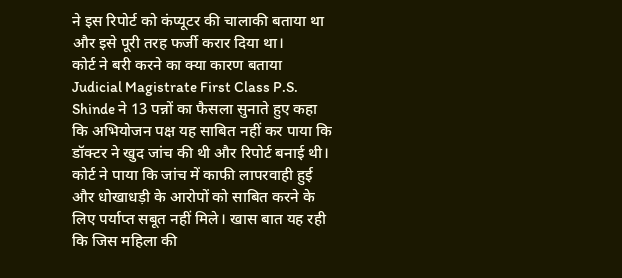ने इस रिपोर्ट को कंप्यूटर की चालाकी बताया था और इसे पूरी तरह फर्जी करार दिया था।
कोर्ट ने बरी करने का क्या कारण बताया
Judicial Magistrate First Class P.S. Shinde ने 13 पन्नों का फैसला सुनाते हुए कहा कि अभियोजन पक्ष यह साबित नहीं कर पाया कि डॉक्टर ने खुद जांच की थी और रिपोर्ट बनाई थी। कोर्ट ने पाया कि जांच में काफी लापरवाही हुई और धोखाधड़ी के आरोपों को साबित करने के लिए पर्याप्त सबूत नहीं मिले। खास बात यह रही कि जिस महिला की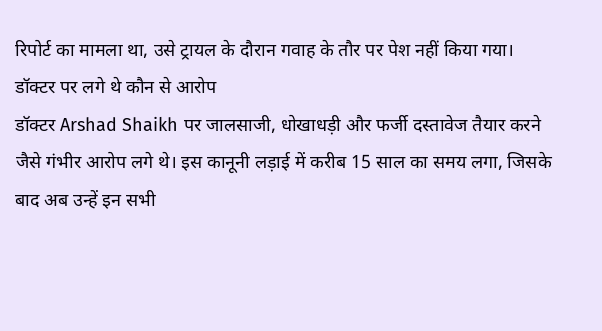रिपोर्ट का मामला था, उसे ट्रायल के दौरान गवाह के तौर पर पेश नहीं किया गया।
डॉक्टर पर लगे थे कौन से आरोप
डॉक्टर Arshad Shaikh पर जालसाजी, धोखाधड़ी और फर्जी दस्तावेज तैयार करने जैसे गंभीर आरोप लगे थे। इस कानूनी लड़ाई में करीब 15 साल का समय लगा, जिसके बाद अब उन्हें इन सभी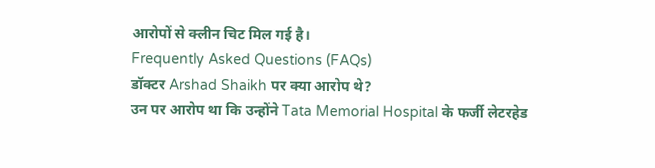आरोपों से क्लीन चिट मिल गई है।
Frequently Asked Questions (FAQs)
डॉक्टर Arshad Shaikh पर क्या आरोप थे?
उन पर आरोप था कि उन्होंने Tata Memorial Hospital के फर्जी लेटरहेड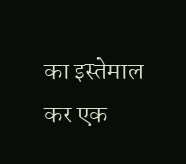का इस्तेमाल कर एक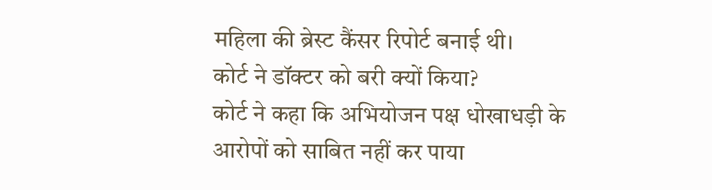महिला की ब्रेस्ट कैंसर रिपोर्ट बनाई थी।
कोर्ट ने डॉक्टर को बरी क्यों किया?
कोर्ट ने कहा कि अभियोजन पक्ष धोखाधड़ी के आरोपों को साबित नहीं कर पाया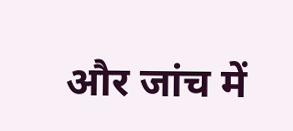और जांच में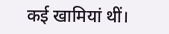कई खामियां थीं।